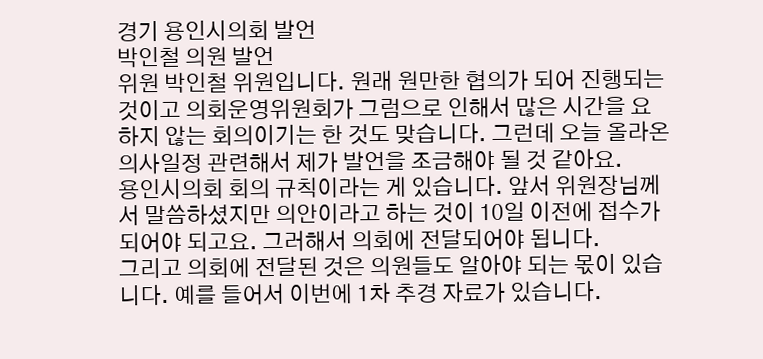경기 용인시의회 발언
박인철 의원 발언
위원 박인철 위원입니다. 원래 원만한 협의가 되어 진행되는 것이고 의회운영위원회가 그럼으로 인해서 많은 시간을 요하지 않는 회의이기는 한 것도 맞습니다. 그런데 오늘 올라온 의사일정 관련해서 제가 발언을 조금해야 될 것 같아요.
용인시의회 회의 규칙이라는 게 있습니다. 앞서 위원장님께서 말씀하셨지만 의안이라고 하는 것이 10일 이전에 접수가 되어야 되고요. 그러해서 의회에 전달되어야 됩니다.
그리고 의회에 전달된 것은 의원들도 알아야 되는 몫이 있습니다. 예를 들어서 이번에 1차 추경 자료가 있습니다.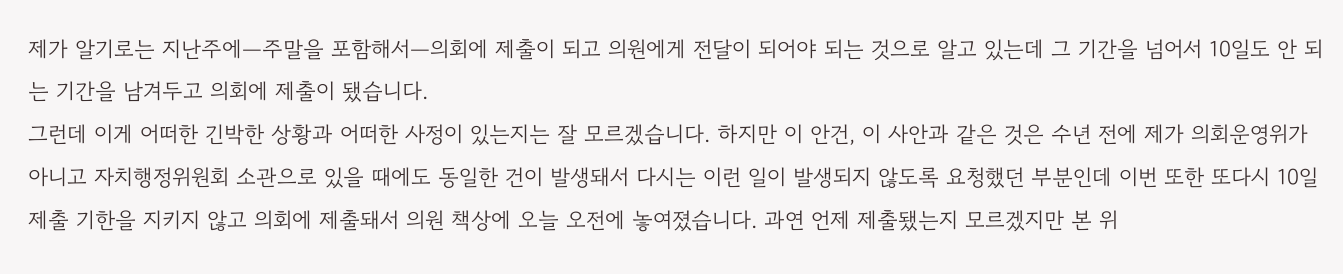제가 알기로는 지난주에―주말을 포함해서―의회에 제출이 되고 의원에게 전달이 되어야 되는 것으로 알고 있는데 그 기간을 넘어서 10일도 안 되는 기간을 남겨두고 의회에 제출이 됐습니다.
그런데 이게 어떠한 긴박한 상황과 어떠한 사정이 있는지는 잘 모르겠습니다. 하지만 이 안건, 이 사안과 같은 것은 수년 전에 제가 의회운영위가 아니고 자치행정위원회 소관으로 있을 때에도 동일한 건이 발생돼서 다시는 이런 일이 발생되지 않도록 요청했던 부분인데 이번 또한 또다시 10일 제출 기한을 지키지 않고 의회에 제출돼서 의원 책상에 오늘 오전에 놓여졌습니다. 과연 언제 제출됐는지 모르겠지만 본 위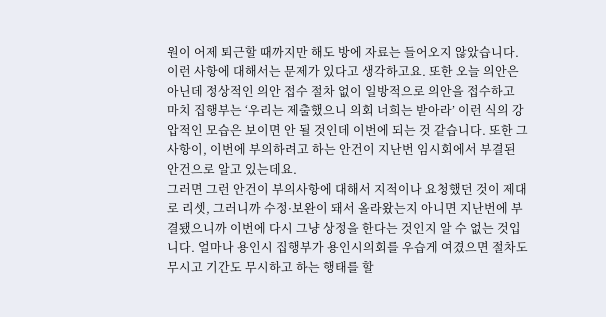원이 어제 퇴근할 때까지만 해도 방에 자료는 들어오지 않았습니다.
이런 사항에 대해서는 문제가 있다고 생각하고요. 또한 오늘 의안은 아닌데 정상적인 의안 접수 절차 없이 일방적으로 의안을 접수하고 마치 집행부는 ‘우리는 제출했으니 의회 너희는 받아라’ 이런 식의 강압적인 모습은 보이면 안 될 것인데 이번에 되는 것 같습니다. 또한 그 사항이, 이번에 부의하려고 하는 안건이 지난번 임시회에서 부결된 안건으로 알고 있는데요.
그러면 그런 안건이 부의사항에 대해서 지적이나 요청했던 것이 제대로 리셋, 그러니까 수정·보완이 돼서 올라왔는지 아니면 지난번에 부결됐으니까 이번에 다시 그냥 상정을 한다는 것인지 알 수 없는 것입니다. 얼마나 용인시 집행부가 용인시의회를 우습게 여겼으면 절차도 무시고 기간도 무시하고 하는 행태를 할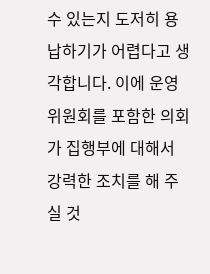수 있는지 도저히 용납하기가 어렵다고 생각합니다. 이에 운영위원회를 포함한 의회가 집행부에 대해서 강력한 조치를 해 주실 것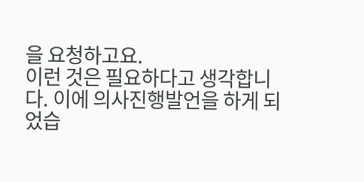을 요청하고요.
이런 것은 필요하다고 생각합니다. 이에 의사진행발언을 하게 되었습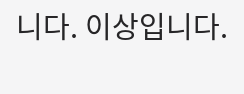니다. 이상입니다.